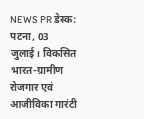NEWS PR डेस्क: पटना, 03 जुलाई। विकसित भारत-ग्रामीण रोजगार एवं आजीविका गारंटी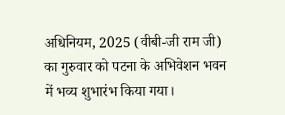अधिनियम, 2025 (वीबी-जी राम जी) का गुरुवार को पटना के अभिवेशन भवन में भव्य शुभारंभ किया गया।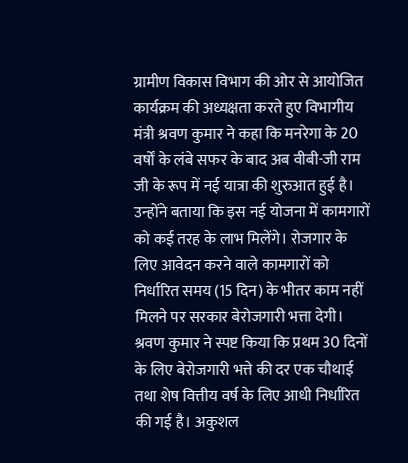ग्रामीण विकास विभाग की ओर से आयोजित कार्यक्रम की अध्यक्षता करते हुए विभागीय मंत्री श्रवण कुमार ने कहा कि मनरेगा के 20 वर्षों के लंबे सफर के बाद अब वीबी-जी राम जी के रूप में नई यात्रा की शुरुआत हुई है। उन्होंने बताया कि इस नई योजना में कामगारों को कई तरह के लाभ मिलेंगे। रोजगार के लिए आवेदन करने वाले कामगारों को निर्धारित समय (15 दिन) के भीतर काम नहीं मिलने पर सरकार बेरोजगारी भत्ता देगी।
श्रवण कुमार ने स्पष्ट किया कि प्रथम 30 दिनों के लिए बेरोजगारी भत्ते की दर एक चौथाई तथा शेष वित्तीय वर्ष के लिए आधी निर्धारित की गई है। अकुशल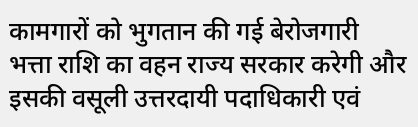कामगारों को भुगतान की गई बेरोजगारी भत्ता राशि का वहन राज्य सरकार करेगी और इसकी वसूली उत्तरदायी पदाधिकारी एवं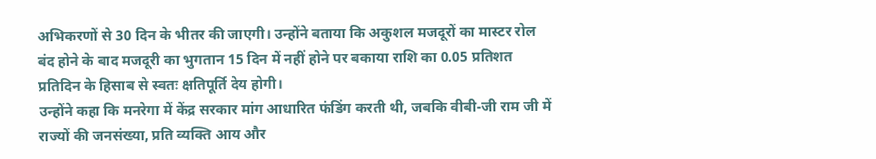अभिकरणों से 30 दिन के भीतर की जाएगी। उन्होंने बताया कि अकुशल मजदूरों का मास्टर रोल बंद होने के बाद मजदूरी का भुगतान 15 दिन में नहीं होने पर बकाया राशि का 0.05 प्रतिशत प्रतिदिन के हिसाब से स्वतः क्षतिपूर्ति देय होगी।
उन्होंने कहा कि मनरेगा में केंद्र सरकार मांग आधारित फंडिंग करती थी, जबकि वीबी-जी राम जी में राज्यों की जनसंख्या, प्रति व्यक्ति आय और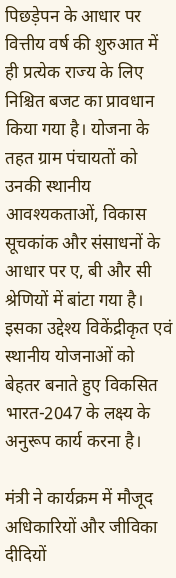पिछड़ेपन के आधार पर वित्तीय वर्ष की शुरुआत में ही प्रत्येक राज्य के लिए निश्चित बजट का प्रावधान किया गया है। योजना के तहत ग्राम पंचायतों को उनकी स्थानीय आवश्यकताओं, विकास सूचकांक और संसाधनों के आधार पर ए, बी और सी श्रेणियों में बांटा गया है। इसका उद्देश्य विकेंद्रीकृत एवं स्थानीय योजनाओं को बेहतर बनाते हुए विकसित भारत-2047 के लक्ष्य के अनुरूप कार्य करना है।

मंत्री ने कार्यक्रम में मौजूद अधिकारियों और जीविका दीदियों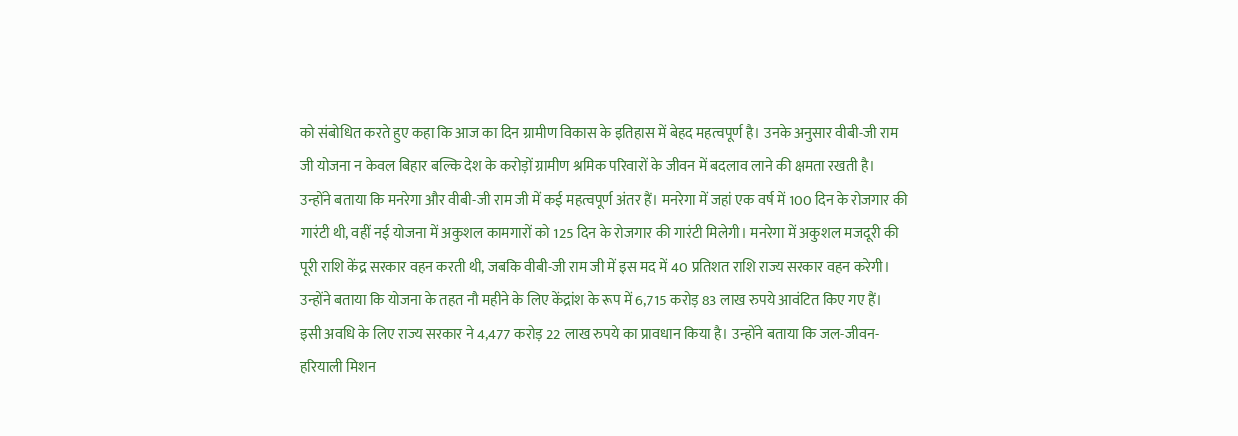को संबोधित करते हुए कहा कि आज का दिन ग्रामीण विकास के इतिहास में बेहद महत्वपूर्ण है। उनके अनुसार वीबी-जी राम जी योजना न केवल बिहार बल्कि देश के करोड़ों ग्रामीण श्रमिक परिवारों के जीवन में बदलाव लाने की क्षमता रखती है।
उन्होंने बताया कि मनरेगा और वीबी-जी राम जी में कई महत्वपूर्ण अंतर हैं। मनरेगा में जहां एक वर्ष में 100 दिन के रोजगार की गारंटी थी, वहीं नई योजना में अकुशल कामगारों को 125 दिन के रोजगार की गारंटी मिलेगी। मनरेगा में अकुशल मजदूरी की पूरी राशि केंद्र सरकार वहन करती थी, जबकि वीबी-जी राम जी में इस मद में 40 प्रतिशत राशि राज्य सरकार वहन करेगी। उन्होंने बताया कि योजना के तहत नौ महीने के लिए केंद्रांश के रूप में 6,715 करोड़ 83 लाख रुपये आवंटित किए गए हैं।
इसी अवधि के लिए राज्य सरकार ने 4,477 करोड़ 22 लाख रुपये का प्रावधान किया है। उन्होंने बताया कि जल-जीवन-हरियाली मिशन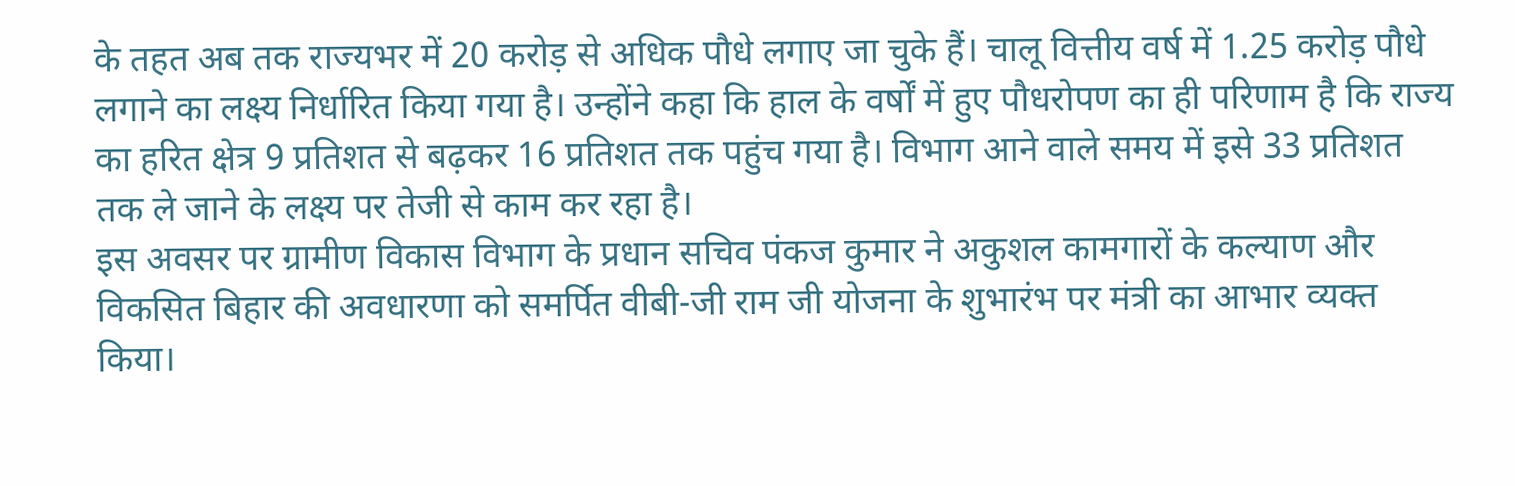के तहत अब तक राज्यभर में 20 करोड़ से अधिक पौधे लगाए जा चुके हैं। चालू वित्तीय वर्ष में 1.25 करोड़ पौधे लगाने का लक्ष्य निर्धारित किया गया है। उन्होंने कहा कि हाल के वर्षों में हुए पौधरोपण का ही परिणाम है कि राज्य का हरित क्षेत्र 9 प्रतिशत से बढ़कर 16 प्रतिशत तक पहुंच गया है। विभाग आने वाले समय में इसे 33 प्रतिशत तक ले जाने के लक्ष्य पर तेजी से काम कर रहा है।
इस अवसर पर ग्रामीण विकास विभाग के प्रधान सचिव पंकज कुमार ने अकुशल कामगारों के कल्याण और विकसित बिहार की अवधारणा को समर्पित वीबी-जी राम जी योजना के शुभारंभ पर मंत्री का आभार व्यक्त किया।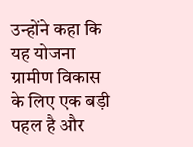उन्होंने कहा कि यह योजना ग्रामीण विकास के लिए एक बड़ी पहल है और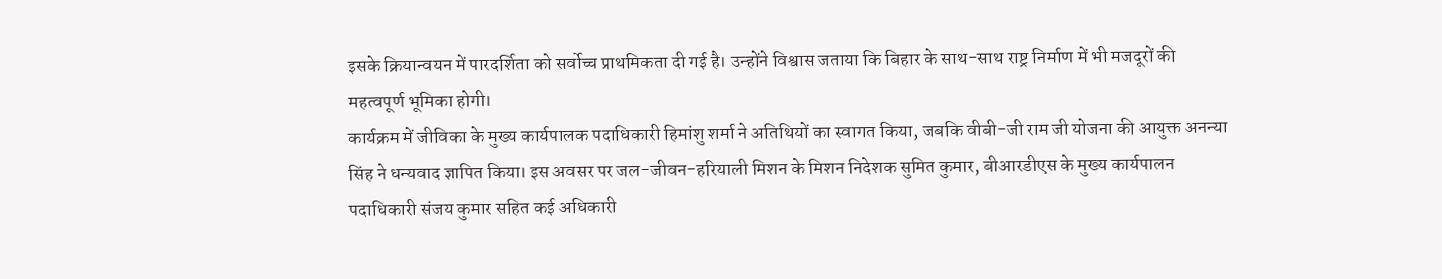इसके क्रियान्वयन में पारदर्शिता को सर्वोच्च प्राथमिकता दी गई है। उन्होंने विश्वास जताया कि बिहार के साथ-साथ राष्ट्र निर्माण में भी मजदूरों की महत्वपूर्ण भूमिका होगी।
कार्यक्रम में जीविका के मुख्य कार्यपालक पदाधिकारी हिमांशु शर्मा ने अतिथियों का स्वागत किया, जबकि वीबी-जी राम जी योजना की आयुक्त अनन्या सिंह ने धन्यवाद ज्ञापित किया। इस अवसर पर जल-जीवन-हरियाली मिशन के मिशन निदेशक सुमित कुमार, बीआरडीएस के मुख्य कार्यपालन पदाधिकारी संजय कुमार सहित कई अधिकारी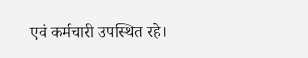एवं कर्मचारी उपस्थित रहे।